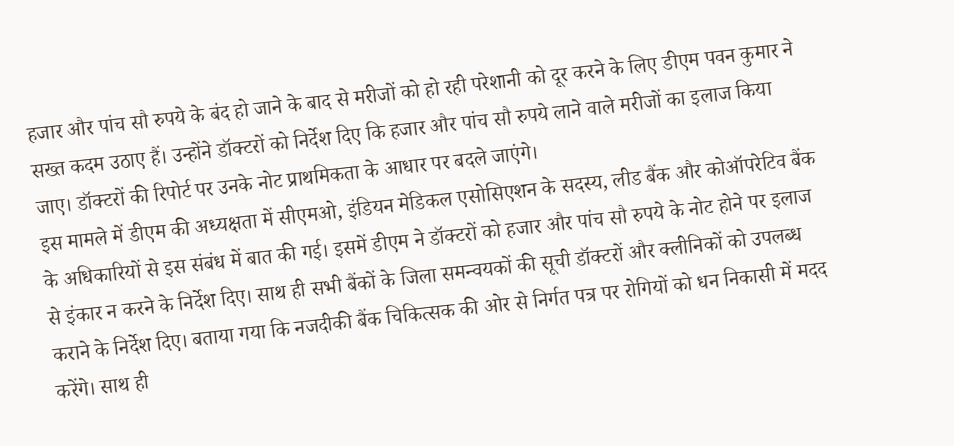हजार और पांच सौ रुपये के बंद हो जाने के बाद से मरीजों को हो रही परेशानी को दूर करने के लिए डीएम पवन कुमार ने सख्त कदम उठाए हैं। उन्होंने डॉक्टरों को निर्देश दिए कि हजार और पांच सौ रुपये लाने वाले मरीजों का इलाज किया जाए। डॉक्टरों की रिपोर्ट पर उनके नोट प्राथमिकता के आधार पर बदले जाएंगे।
इस मामले में डीएम की अध्यक्षता में सीएमओ, इंडियन मेडिकल एसोसिएशन के सदस्य, लीड बैंक और कोऑपरेटिव बैंक के अधिकारियों से इस संबंध में बात की गई। इसमें डीएम ने डॉक्टरों को हजार और पांच सौ रुपये के नोट होने पर इलाज से इंकार न करने के निर्देश दिए। साथ ही सभी बैंकों के जिला समन्वयकों की सूची डॉक्टरों और क्लीनिकों को उपलब्ध कराने के निर्देश दिए। बताया गया कि नजदीकी बैंक चिकित्सक की ओर से निर्गत पत्र पर रोगियों को धन निकासी में मदद करेंगे। साथ ही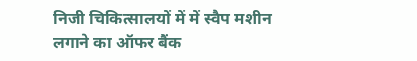निजी चिकित्सालयों में में स्वैप मशीन लगाने का ऑफर बैंक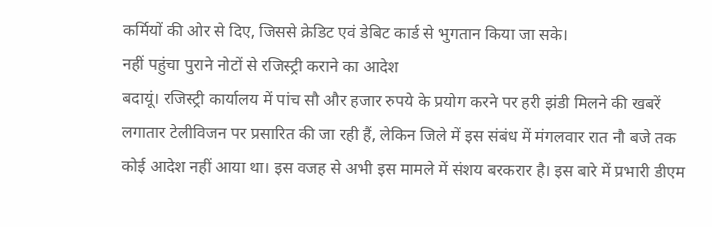कर्मियों की ओर से दिए, जिससे क्रेडिट एवं डेबिट कार्ड से भुगतान किया जा सके।
नहीं पहुंचा पुराने नोटों से रजिस्ट्री कराने का आदेश
बदायूं। रजिस्ट्री कार्यालय में पांच सौ और हजार रुपये के प्रयोग करने पर हरी झंडी मिलने की खबरें लगातार टेलीविजन पर प्रसारित की जा रही हैं, लेकिन जिले में इस संबंध में मंगलवार रात नौ बजे तक कोई आदेश नहीं आया था। इस वजह से अभी इस मामले में संशय बरकरार है। इस बारे में प्रभारी डीएम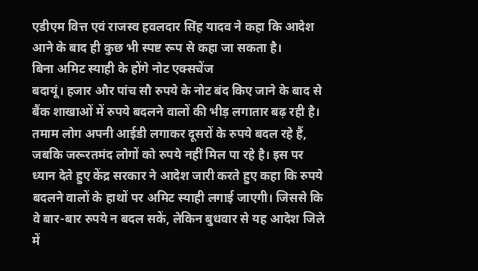एडीएम वित्त एवं राजस्व हवलदार सिंह यादव ने कहा कि आदेश आने के बाद ही कुछ भी स्पष्ट रूप से कहा जा सकता है।
बिना अमिट स्याही के होंगे नोट एक्सचेंज
बदायूं। हजार और पांच सौ रुपये के नोट बंद किए जाने के बाद से बैंक शाखाओं में रुपये बदलने वालों की भीड़ लगातार बढ़ रही है। तमाम लोग अपनी आईडी लगाकर दूसरों के रुपये बदल रहे हैं, जबकि जरूरतमंद लोगों को रुपये नहीं मिल पा रहे है। इस पर ध्यान देते हुए केंद्र सरकार ने आदेश जारी करते हुए कहा कि रुपये बदलने वालों के हाथों पर अमिट स्याही लगाई जाएगी। जिससे कि वे बार-बार रुपये न बदल सकें, लेकिन बुधवार से यह आदेश जिले में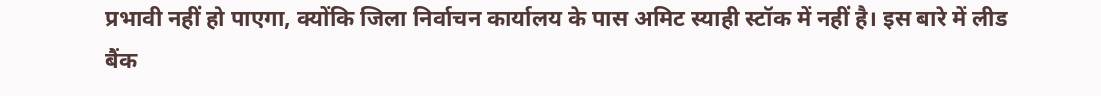प्रभावी नहीं हो पाएगा, क्योंकि जिला निर्वाचन कार्यालय के पास अमिट स्याही स्टॉक में नहीं है। इस बारे में लीड बैंक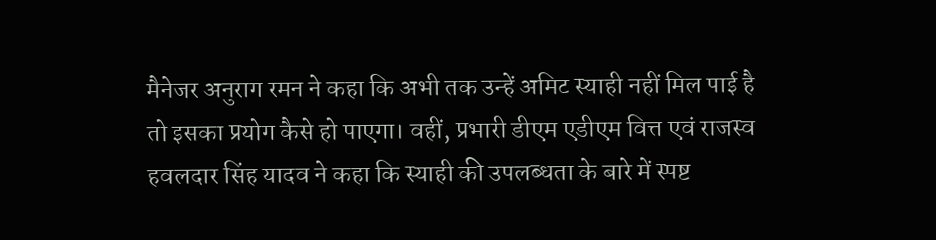मैनेजर अनुराग रमन ने कहा कि अभी तक उन्हें अमिट स्याही नहीं मिल पाई है तो इसका प्रयोग कैसे हो पाएगा। वहीं, प्रभारी डीएम एडीएम वित्त एवं राजस्व हवलदार सिंह यादव ने कहा कि स्याही की उपलब्धता के बारे में स्पष्ट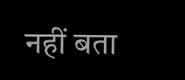नहीं बता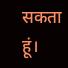सकता हूं।